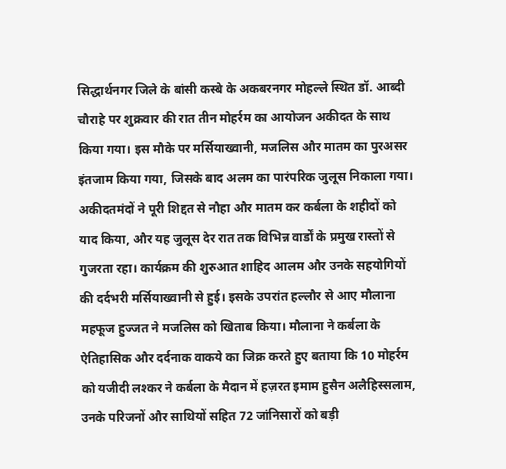सिद्धार्थनगर जिले के बांसी कस्बे के अकबरनगर मोहल्ले स्थित डॉ. आब्दी चौराहे पर शुक्रवार की रात तीन मोहर्रम का आयोजन अकीदत के साथ किया गया। इस मौके पर मर्सियाख्वानी, मजलिस और मातम का पुरअसर इंतजाम किया गया, जिसके बाद अलम का पारंपरिक जुलूस निकाला गया। अकीदतमंदों ने पूरी शिद्दत से नौहा और मातम कर कर्बला के शहीदों को याद किया, और यह जुलूस देर रात तक विभिन्न वार्डों के प्रमुख रास्तों से गुजरता रहा। कार्यक्रम की शुरुआत शाहिद आलम और उनके सहयोगियों की दर्दभरी मर्सियाख्वानी से हुई। इसके उपरांत हल्लौर से आए मौलाना महफूज हुज्जत ने मजलिस को खिताब किया। मौलाना ने कर्बला के ऐतिहासिक और दर्दनाक वाकये का जिक्र करते हुए बताया कि 10 मोहर्रम को यजीदी लश्कर ने कर्बला के मैदान में हज़रत इमाम हुसैन अलैहिस्सलाम, उनके परिजनों और साथियों सहित 72 जांनिसारों को बड़ी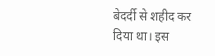बेदर्दी से शहीद कर दिया था। इस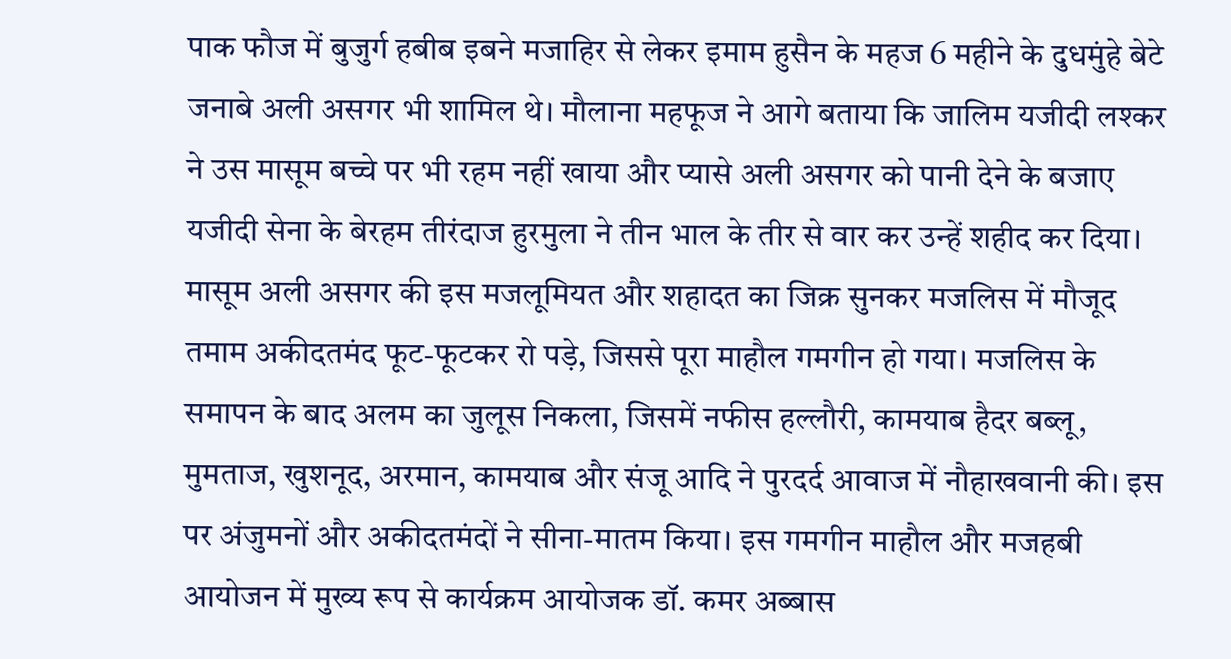पाक फौज में बुजुर्ग हबीब इबने मजाहिर से लेकर इमाम हुसैन के महज 6 महीने के दुधमुंहे बेटे जनाबे अली असगर भी शामिल थे। मौलाना महफूज ने आगे बताया कि जालिम यजीदी लश्कर ने उस मासूम बच्चे पर भी रहम नहीं खाया और प्यासे अली असगर को पानी देने के बजाए यजीदी सेना के बेरहम तीरंदाज हुरमुला ने तीन भाल के तीर से वार कर उन्हें शहीद कर दिया। मासूम अली असगर की इस मजलूमियत और शहादत का जिक्र सुनकर मजलिस में मौजूद तमाम अकीदतमंद फूट-फूटकर रो पड़े, जिससे पूरा माहौल गमगीन हो गया। मजलिस के समापन के बाद अलम का जुलूस निकला, जिसमें नफीस हल्लौरी, कामयाब हैदर बब्लू, मुमताज, खुशनूद, अरमान, कामयाब और संजू आदि ने पुरदर्द आवाज में नौहाखवानी की। इस पर अंजुमनों और अकीदतमंदों ने सीना-मातम किया। इस गमगीन माहौल और मजहबी आयोजन में मुख्य रूप से कार्यक्रम आयोजक डॉ. कमर अब्बास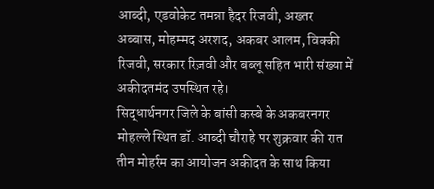आब्दी, एडवोकेट तमन्ना हैदर रिजवी, अख्तर अब्बास, मोहम्मद अरशद, अकबर आलम, विक्की रिजवी, सरकार रिज़वी और बब्लू सहित भारी संख्या में अकीदतमंद उपस्थित रहे।
सिद्धार्थनगर जिले के बांसी कस्बे के अकबरनगर मोहल्ले स्थित डॉ. आब्दी चौराहे पर शुक्रवार की रात तीन मोहर्रम का आयोजन अकीदत के साथ किया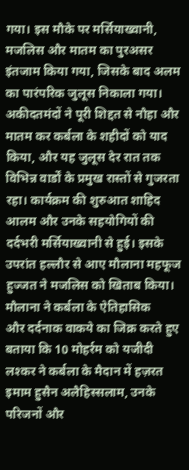गया। इस मौके पर मर्सियाख्वानी, मजलिस और मातम का पुरअसर इंतजाम किया गया, जिसके बाद अलम का पारंपरिक जुलूस निकाला गया। अकीदतमंदों ने पूरी शिद्दत से नौहा और मातम कर कर्बला के शहीदों को याद किया, और यह जुलूस देर रात तक विभिन्न वार्डों के प्रमुख रास्तों से गुजरता रहा। कार्यक्रम की शुरुआत शाहिद आलम और उनके सहयोगियों की दर्दभरी मर्सियाख्वानी से हुई। इसके उपरांत हल्लौर से आए मौलाना महफूज हुज्जत ने मजलिस को खिताब किया। मौलाना ने कर्बला के ऐतिहासिक
और दर्दनाक वाकये का जिक्र करते हुए बताया कि 10 मोहर्रम को यजीदी लश्कर ने कर्बला के मैदान में हज़रत इमाम हुसैन अलैहिस्सलाम, उनके परिजनों और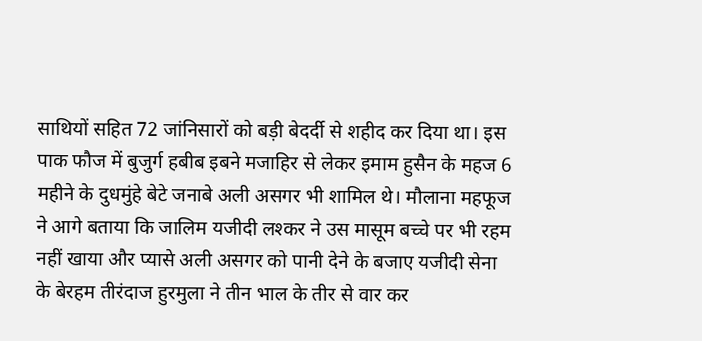साथियों सहित 72 जांनिसारों को बड़ी बेदर्दी से शहीद कर दिया था। इस पाक फौज में बुजुर्ग हबीब इबने मजाहिर से लेकर इमाम हुसैन के महज 6 महीने के दुधमुंहे बेटे जनाबे अली असगर भी शामिल थे। मौलाना महफूज ने आगे बताया कि जालिम यजीदी लश्कर ने उस मासूम बच्चे पर भी रहम नहीं खाया और प्यासे अली असगर को पानी देने के बजाए यजीदी सेना के बेरहम तीरंदाज हुरमुला ने तीन भाल के तीर से वार कर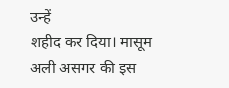उन्हें
शहीद कर दिया। मासूम अली असगर की इस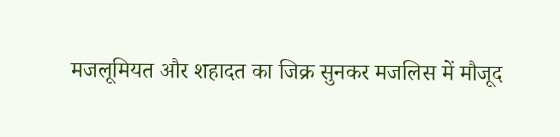मजलूमियत और शहादत का जिक्र सुनकर मजलिस में मौजूद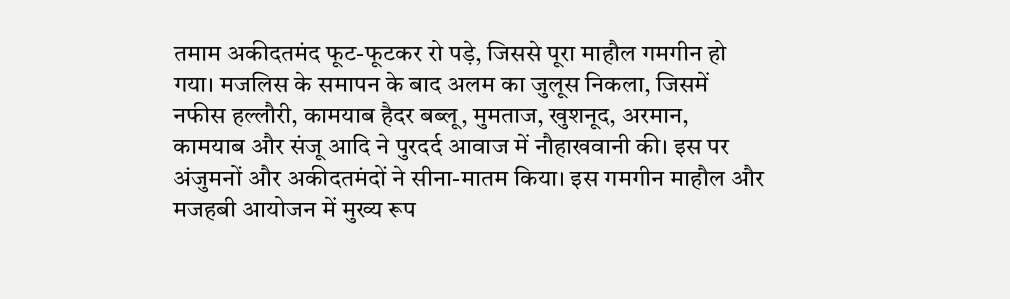तमाम अकीदतमंद फूट-फूटकर रो पड़े, जिससे पूरा माहौल गमगीन हो गया। मजलिस के समापन के बाद अलम का जुलूस निकला, जिसमें नफीस हल्लौरी, कामयाब हैदर बब्लू, मुमताज, खुशनूद, अरमान, कामयाब और संजू आदि ने पुरदर्द आवाज में नौहाखवानी की। इस पर अंजुमनों और अकीदतमंदों ने सीना-मातम किया। इस गमगीन माहौल और मजहबी आयोजन में मुख्य रूप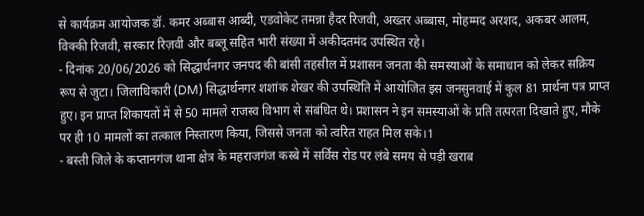से कार्यक्रम आयोजक डॉ. कमर अब्बास आब्दी, एडवोकेट तमन्ना हैदर रिजवी, अख्तर अब्बास, मोहम्मद अरशद, अकबर आलम, विक्की रिजवी, सरकार रिज़वी और बब्लू सहित भारी संख्या में अकीदतमंद उपस्थित रहे।
- दिनांक 20/06/2026 को सिद्धार्थनगर जनपद की बांसी तहसील में प्रशासन जनता की समस्याओं के समाधान को लेकर सक्रिय रूप से जुटा। जिलाधिकारी (DM) सिद्धार्थनगर शशांक शेखर की उपस्थिति में आयोजित इस जनसुनवाई में कुल 81 प्रार्थना पत्र प्राप्त हुए। इन प्राप्त शिकायतों में से 50 मामले राजस्व विभाग से संबंधित थे। प्रशासन ने इन समस्याओं के प्रति तत्परता दिखाते हुए, मौके पर ही 10 मामलों का तत्काल निस्तारण किया, जिससे जनता को त्वरित राहत मिल सके।1
- बस्ती जिले के कप्तानगंज थाना क्षेत्र के महराजगंज कस्बे में सर्विस रोड पर लंबे समय से पड़ी खराब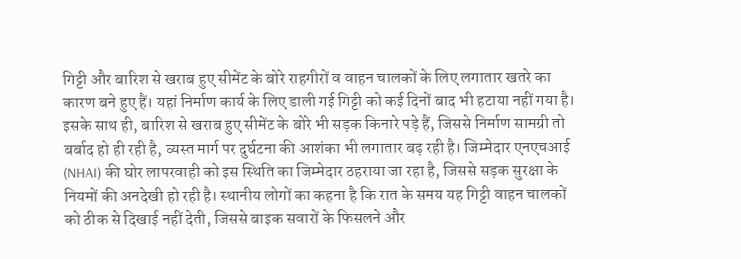गिट्टी और बारिश से खराब हुए सीमेंट के बोरे राहगीरों व वाहन चालकों के लिए लगातार खतरे का कारण बने हुए हैं। यहां निर्माण कार्य के लिए डाली गई गिट्टी को कई दिनों बाद भी हटाया नहीं गया है। इसके साथ ही, बारिश से खराब हुए सीमेंट के बोरे भी सड़क किनारे पड़े हैं, जिससे निर्माण सामग्री तो बर्बाद हो ही रही है, व्यस्त मार्ग पर दुर्घटना की आशंका भी लगातार बढ़ रही है। जिम्मेदार एनएचआई (NHAI) की घोर लापरवाही को इस स्थिति का जिम्मेदार ठहराया जा रहा है, जिससे सड़क सुरक्षा के नियमों की अनदेखी हो रही है। स्थानीय लोगों का कहना है कि रात के समय यह गिट्टी वाहन चालकों को ठीक से दिखाई नहीं देती, जिससे बाइक सवारों के फिसलने और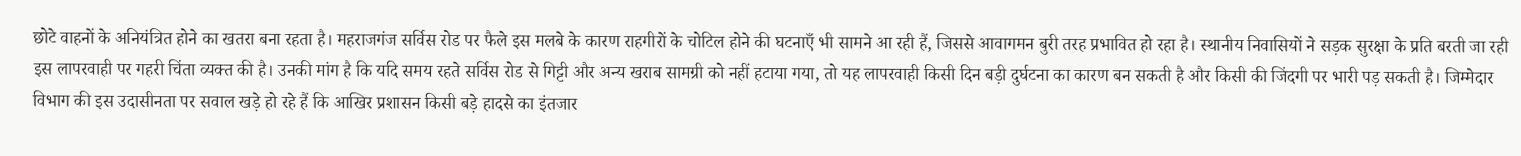छोटे वाहनों के अनियंत्रित होने का खतरा बना रहता है। महराजगंज सर्विस रोड पर फैले इस मलबे के कारण राहगीरों के चोटिल होने की घटनाएँ भी सामने आ रही हैं, जिससे आवागमन बुरी तरह प्रभावित हो रहा है। स्थानीय निवासियों ने सड़क सुरक्षा के प्रति बरती जा रही इस लापरवाही पर गहरी चिंता व्यक्त की है। उनकी मांग है कि यदि समय रहते सर्विस रोड से गिट्टी और अन्य खराब सामग्री को नहीं हटाया गया, तो यह लापरवाही किसी दिन बड़ी दुर्घटना का कारण बन सकती है और किसी की जिंदगी पर भारी पड़ सकती है। जिम्मेदार विभाग की इस उदासीनता पर सवाल खड़े हो रहे हैं कि आखिर प्रशासन किसी बड़े हादसे का इंतजार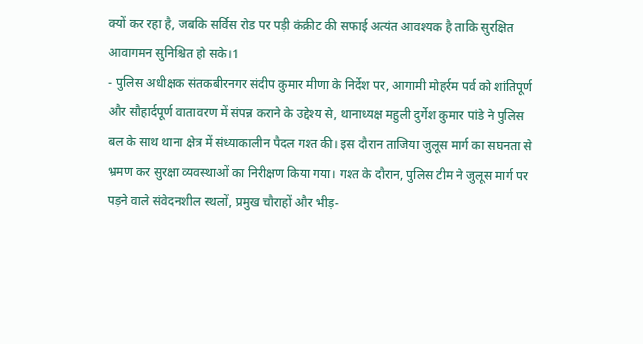क्यों कर रहा है, जबकि सर्विस रोड पर पड़ी कंक्रीट की सफाई अत्यंत आवश्यक है ताकि सुरक्षित आवागमन सुनिश्चित हो सके।1
- पुलिस अधीक्षक संतकबीरनगर संदीप कुमार मीणा के निर्देश पर, आगामी मोहर्रम पर्व को शांतिपूर्ण और सौहार्दपूर्ण वातावरण में संपन्न कराने के उद्देश्य से, थानाध्यक्ष महुली दुर्गेश कुमार पांडे ने पुलिस बल के साथ थाना क्षेत्र में संध्याकालीन पैदल गश्त की। इस दौरान ताजिया जुलूस मार्ग का सघनता से भ्रमण कर सुरक्षा व्यवस्थाओं का निरीक्षण किया गया। गश्त के दौरान, पुलिस टीम ने जुलूस मार्ग पर पड़ने वाले संवेदनशील स्थलों, प्रमुख चौराहों और भीड़-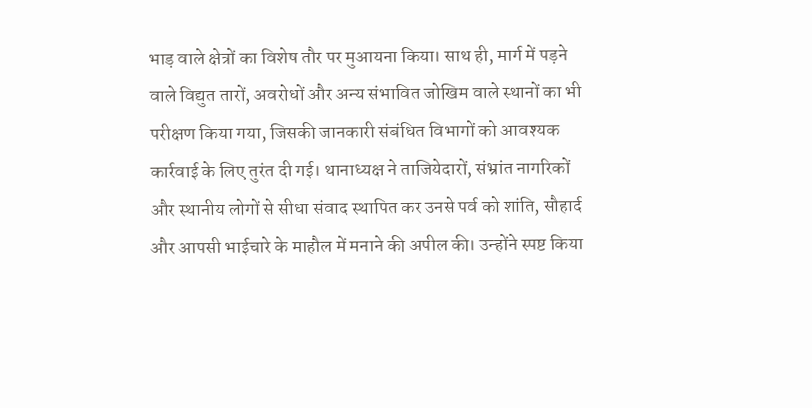भाड़ वाले क्षेत्रों का विशेष तौर पर मुआयना किया। साथ ही, मार्ग में पड़ने वाले विद्युत तारों, अवरोधों और अन्य संभावित जोखिम वाले स्थानों का भी परीक्षण किया गया, जिसकी जानकारी संबंधित विभागों को आवश्यक कार्रवाई के लिए तुरंत दी गई। थानाध्यक्ष ने ताजियेदारों, संभ्रांत नागरिकों और स्थानीय लोगों से सीधा संवाद स्थापित कर उनसे पर्व को शांति, सौहार्द और आपसी भाईचारे के माहौल में मनाने की अपील की। उन्होंने स्पष्ट किया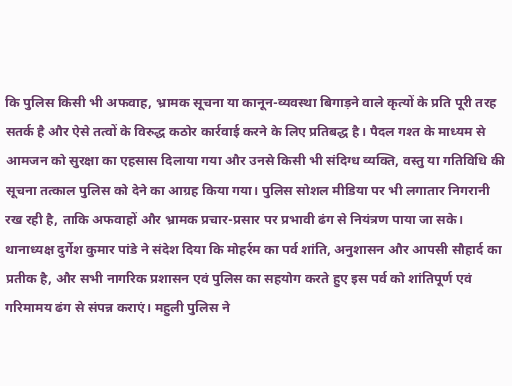कि पुलिस किसी भी अफवाह, भ्रामक सूचना या कानून-व्यवस्था बिगाड़ने वाले कृत्यों के प्रति पूरी तरह सतर्क है और ऐसे तत्वों के विरुद्ध कठोर कार्रवाई करने के लिए प्रतिबद्ध है। पैदल गश्त के माध्यम से आमजन को सुरक्षा का एहसास दिलाया गया और उनसे किसी भी संदिग्ध व्यक्ति, वस्तु या गतिविधि की सूचना तत्काल पुलिस को देने का आग्रह किया गया। पुलिस सोशल मीडिया पर भी लगातार निगरानी रख रही है, ताकि अफवाहों और भ्रामक प्रचार-प्रसार पर प्रभावी ढंग से नियंत्रण पाया जा सके। थानाध्यक्ष दुर्गेश कुमार पांडे ने संदेश दिया कि मोहर्रम का पर्व शांति, अनुशासन और आपसी सौहार्द का प्रतीक है, और सभी नागरिक प्रशासन एवं पुलिस का सहयोग करते हुए इस पर्व को शांतिपूर्ण एवं गरिमामय ढंग से संपन्न कराएं। महुली पुलिस ने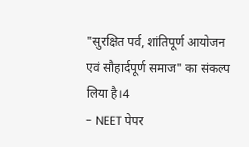"सुरक्षित पर्व, शांतिपूर्ण आयोजन एवं सौहार्दपूर्ण समाज" का संकल्प लिया है।4
- NEET पेपर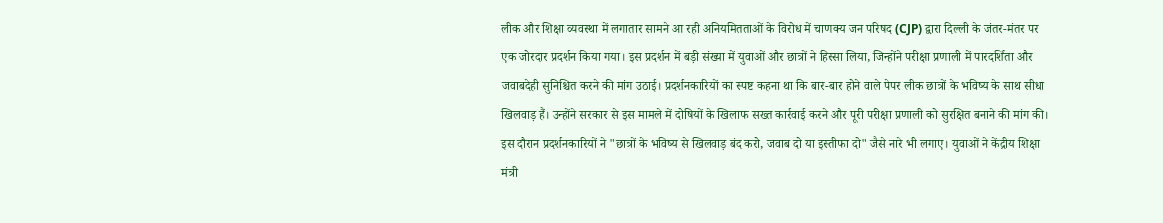लीक और शिक्षा व्यवस्था में लगातार सामने आ रही अनियमितताओं के विरोध में चाणक्य जन परिषद (CJP) द्वारा दिल्ली के जंतर-मंतर पर एक जोरदार प्रदर्शन किया गया। इस प्रदर्शन में बड़ी संख्या में युवाओं और छात्रों ने हिस्सा लिया, जिन्होंने परीक्षा प्रणाली में पारदर्शिता और जवाबदेही सुनिश्चित करने की मांग उठाई। प्रदर्शनकारियों का स्पष्ट कहना था कि बार-बार होने वाले पेपर लीक छात्रों के भविष्य के साथ सीधा खिलवाड़ हैं। उन्होंने सरकार से इस मामले में दोषियों के खिलाफ सख्त कार्रवाई करने और पूरी परीक्षा प्रणाली को सुरक्षित बनाने की मांग की। इस दौरान प्रदर्शनकारियों ने "छात्रों के भविष्य से खिलवाड़ बंद करो, जवाब दो या इस्तीफा दो" जैसे नारे भी लगाए। युवाओं ने केंद्रीय शिक्षा मंत्री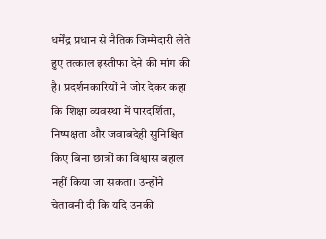धर्मेंद्र प्रधान से नैतिक जिम्मेदारी लेते हुए तत्काल इस्तीफा देने की मांग की है। प्रदर्शनकारियों ने जोर देकर कहा कि शिक्षा व्यवस्था में पारदर्शिता, निष्पक्षता और जवाबदेही सुनिश्चित किए बिना छात्रों का विश्वास बहाल नहीं किया जा सकता। उन्होंने चेतावनी दी कि यदि उनकी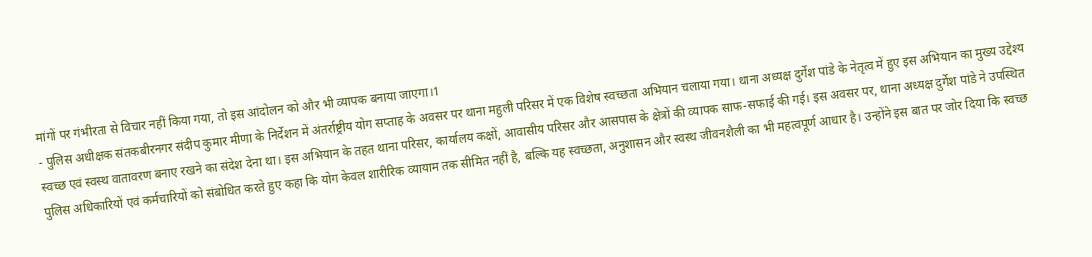मांगों पर गंभीरता से विचार नहीं किया गया, तो इस आंदोलन को और भी व्यापक बनाया जाएगा।1
- पुलिस अधीक्षक संतकबीरनगर संदीप कुमार मीणा के निर्देशन में अंतर्राष्ट्रीय योग सप्ताह के अवसर पर थाना महुली परिसर में एक विशेष स्वच्छता अभियान चलाया गया। थाना अध्यक्ष दुर्गेश पांडे के नेतृत्व में हुए इस अभियान का मुख्य उद्देश्य स्वच्छ एवं स्वस्थ वातावरण बनाए रखने का संदेश देना था। इस अभियान के तहत थाना परिसर, कार्यालय कक्षों, आवासीय परिसर और आसपास के क्षेत्रों की व्यापक साफ-सफाई की गई। इस अवसर पर, थाना अध्यक्ष दुर्गेश पांडे ने उपस्थित पुलिस अधिकारियों एवं कर्मचारियों को संबोधित करते हुए कहा कि योग केवल शारीरिक व्यायाम तक सीमित नहीं है, बल्कि यह स्वच्छता, अनुशासन और स्वस्थ जीवनशैली का भी महत्वपूर्ण आधार है। उन्होंने इस बात पर जोर दिया कि स्वच्छ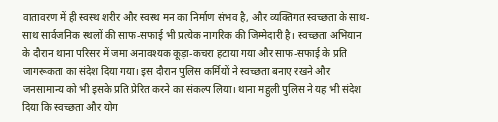वातावरण में ही स्वस्थ शरीर और स्वस्थ मन का निर्माण संभव है, और व्यक्तिगत स्वच्छता के साथ-साथ सार्वजनिक स्थलों की साफ-सफाई भी प्रत्येक नागरिक की जिम्मेदारी है। स्वच्छता अभियान के दौरान थाना परिसर में जमा अनावश्यक कूड़ा-कचरा हटाया गया और साफ-सफाई के प्रति जागरूकता का संदेश दिया गया। इस दौरान पुलिस कर्मियों ने स्वच्छता बनाए रखने और जनसामान्य को भी इसके प्रति प्रेरित करने का संकल्प लिया। थाना महुली पुलिस ने यह भी संदेश दिया कि स्वच्छता और योग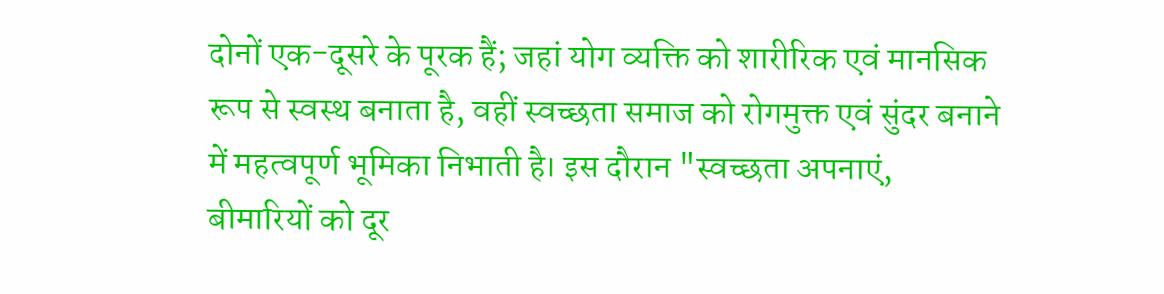दोनों एक-दूसरे के पूरक हैं; जहां योग व्यक्ति को शारीरिक एवं मानसिक रूप से स्वस्थ बनाता है, वहीं स्वच्छता समाज को रोगमुक्त एवं सुंदर बनाने में महत्वपूर्ण भूमिका निभाती है। इस दौरान "स्वच्छता अपनाएं, बीमारियों को दूर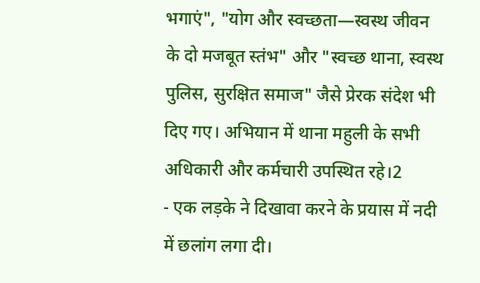भगाएं", "योग और स्वच्छता—स्वस्थ जीवन के दो मजबूत स्तंभ" और "स्वच्छ थाना, स्वस्थ पुलिस, सुरक्षित समाज" जैसे प्रेरक संदेश भी दिए गए। अभियान में थाना महुली के सभी अधिकारी और कर्मचारी उपस्थित रहे।2
- एक लड़के ने दिखावा करने के प्रयास में नदी में छलांग लगा दी।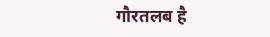गौरतलब है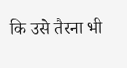कि उसे तैरना भी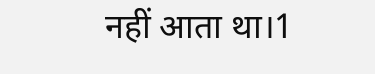नहीं आता था।1